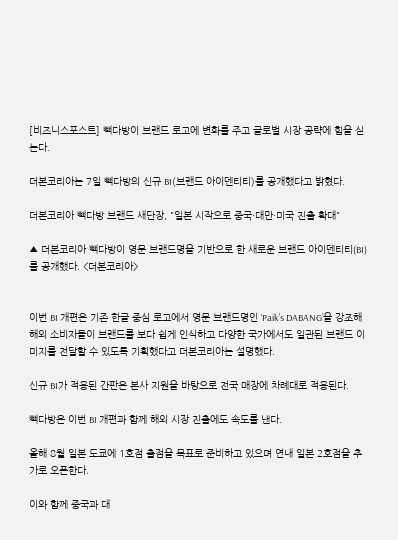[비즈니스포스트] 빽다방이 브랜드 로고에 변화를 주고 글로벌 시장 공략에 힘을 싣는다.

더본코리아는 7일 빽다방의 신규 BI(브랜드 아이덴티티)를 공개했다고 밝혔다.

더본코리아 빽다방 브랜드 새단장, "일본 시작으로 중국·대만·미국 진출 확대"

▲ 더본코리아 빽다방이 영문 브랜드명을 기반으로 한 새로운 브랜드 아이덴티티(BI)를 공개했다. <더본코리아>


이번 BI 개편은 기존 한글 중심 로고에서 영문 브랜드명인 ‘Paik’s DABANG’을 강조해 해외 소비자들이 브랜드를 보다 쉽게 인식하고 다양한 국가에서도 일관된 브랜드 이미지를 전달할 수 있도록 기획했다고 더본코리아는 설명했다.

신규 BI가 적용된 간판은 본사 지원을 바탕으로 전국 매장에 차례대로 적용된다.

빽다방은 이번 BI 개편과 함께 해외 시장 진출에도 속도를 낸다.

올해 8월 일본 도쿄에 1호점 출점을 목표로 준비하고 있으며 연내 일본 2호점을 추가로 오픈한다.

이와 함께 중국과 대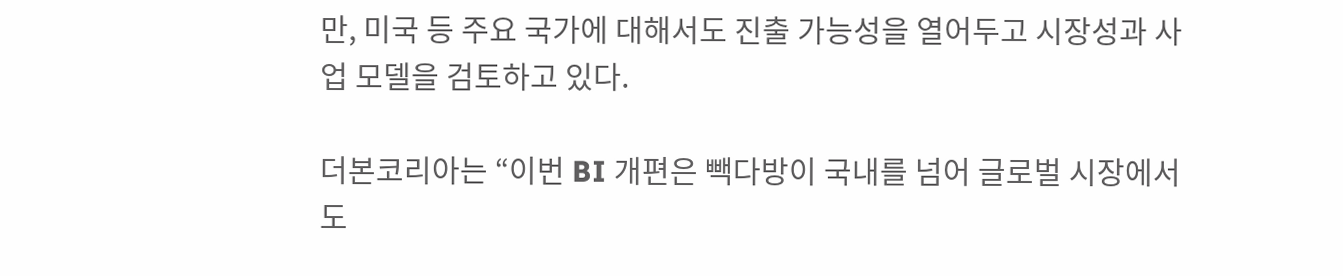만, 미국 등 주요 국가에 대해서도 진출 가능성을 열어두고 시장성과 사업 모델을 검토하고 있다.

더본코리아는 “이번 BI 개편은 빽다방이 국내를 넘어 글로벌 시장에서도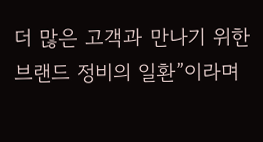더 많은 고객과 만나기 위한 브랜드 정비의 일환”이라며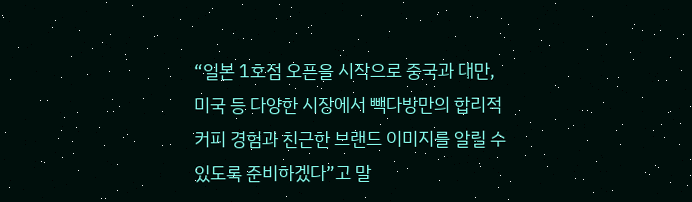“일본 1호점 오픈을 시작으로 중국과 대만, 미국 등 다양한 시장에서 빽다방만의 합리적 커피 경험과 친근한 브랜드 이미지를 알릴 수 있도록 준비하겠다”고 말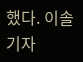했다. 이솔 기자